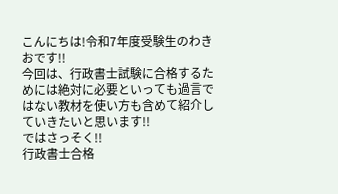こんにちは!令和7年度受験生のわきおです!!
今回は、行政書士試験に合格するためには絶対に必要といっても過言ではない教材を使い方も含めて紹介していきたいと思います!!
ではさっそく!!
行政書士合格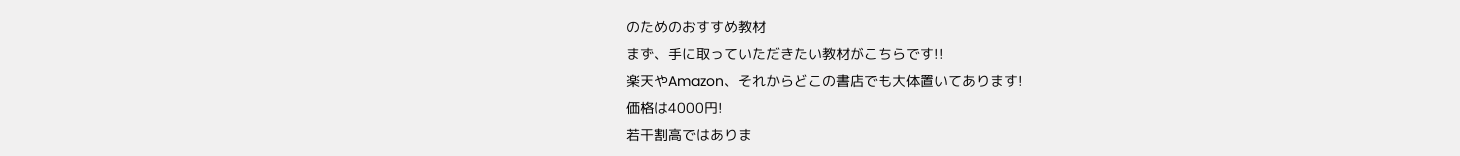のためのおすすめ教材
まず、手に取っていただきたい教材がこちらです!!
楽天やAmazon、それからどこの書店でも大体置いてあります!
価格は4000円!
若干割高ではありま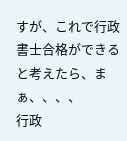すが、これで行政書士合格ができると考えたら、まぁ、、、、
行政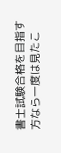書士試験合格を目指す方なら一度は見たこ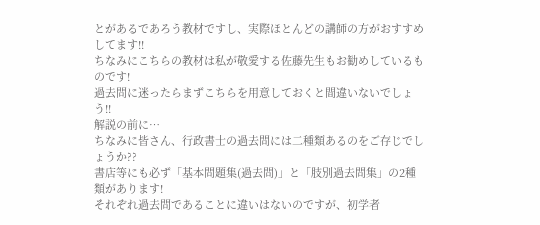とがあるであろう教材ですし、実際ほとんどの講師の方がおすすめしてます!!
ちなみにこちらの教材は私が敬愛する佐藤先生もお勧めしているものです!
過去問に迷ったらまずこちらを用意しておくと間違いないでしょう!!
解説の前に…
ちなみに皆さん、行政書士の過去問には二種類あるのをご存じでしょうか??
書店等にも必ず「基本問題集(過去問)」と「肢別過去問集」の2種類があります!
それぞれ過去問であることに違いはないのですが、初学者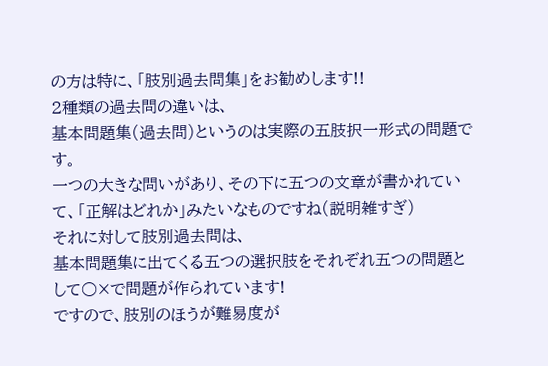の方は特に、「肢別過去問集」をお勧めします!!
2種類の過去問の違いは、
基本問題集(過去問)というのは実際の五肢択一形式の問題です。
一つの大きな問いがあり、その下に五つの文章が書かれていて、「正解はどれか」みたいなものですね(説明雑すぎ)
それに対して肢別過去問は、
基本問題集に出てくる五つの選択肢をそれぞれ五つの問題として○×で問題が作られています!
ですので、肢別のほうが難易度が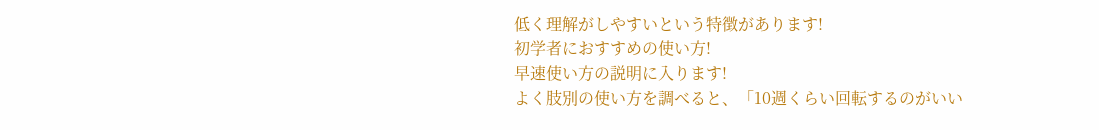低く理解がしやすいという特徴があります!
初学者におすすめの使い方!
早速使い方の説明に入ります!
よく肢別の使い方を調べると、「10週くらい回転するのがいい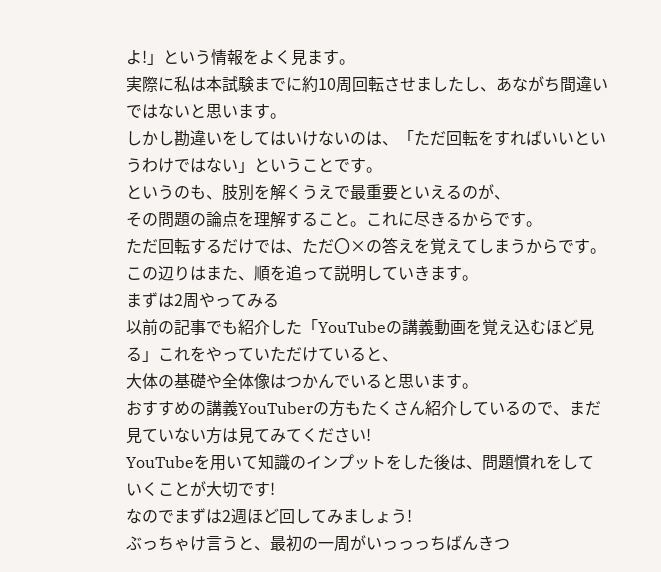よ!」という情報をよく見ます。
実際に私は本試験までに約10周回転させましたし、あながち間違いではないと思います。
しかし勘違いをしてはいけないのは、「ただ回転をすればいいというわけではない」ということです。
というのも、肢別を解くうえで最重要といえるのが、
その問題の論点を理解すること。これに尽きるからです。
ただ回転するだけでは、ただ〇×の答えを覚えてしまうからです。
この辺りはまた、順を追って説明していきます。
まずは2周やってみる
以前の記事でも紹介した「YouTubeの講義動画を覚え込むほど見る」これをやっていただけていると、
大体の基礎や全体像はつかんでいると思います。
おすすめの講義YouTuberの方もたくさん紹介しているので、まだ見ていない方は見てみてください!
YouTubeを用いて知識のインプットをした後は、問題慣れをしていくことが大切です!
なのでまずは2週ほど回してみましょう!
ぶっちゃけ言うと、最初の一周がいっっっちばんきつ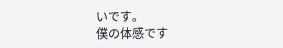いです。
僕の体感です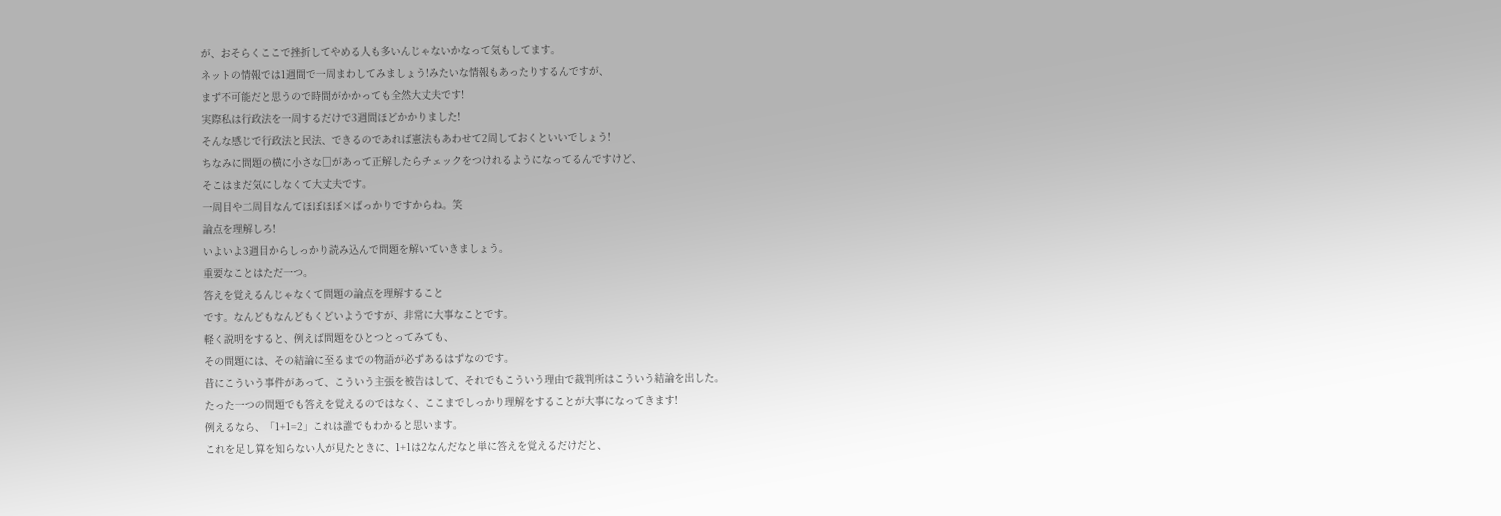が、おそらくここで挫折してやめる人も多いんじゃないかなって気もしてます。
ネットの情報では1週間で一周まわしてみましょう!みたいな情報もあったりするんですが、
まず不可能だと思うので時間がかかっても全然大丈夫です!
実際私は行政法を一周するだけで3週間ほどかかりました!
そんな感じで行政法と民法、できるのであれば憲法もあわせて2周しておくといいでしょう!
ちなみに問題の横に小さな□があって正解したらチェックをつけれるようになってるんですけど、
そこはまだ気にしなくて大丈夫です。
一周目や二周目なんてほぼほぼ×ばっかりですからね。笑
論点を理解しろ!
いよいよ3週目からしっかり読み込んで問題を解いていきましょう。
重要なことはただ一つ。
答えを覚えるんじゃなくて問題の論点を理解すること
です。なんどもなんどもくどいようですが、非常に大事なことです。
軽く説明をすると、例えば問題をひとつとってみても、
その問題には、その結論に至るまでの物語が必ずあるはずなのです。
昔にこういう事件があって、こういう主張を被告はして、それでもこういう理由で裁判所はこういう結論を出した。
たった一つの問題でも答えを覚えるのではなく、ここまでしっかり理解をすることが大事になってきます!
例えるなら、「1+1=2」これは誰でもわかると思います。
これを足し算を知らない人が見たときに、1+1は2なんだなと単に答えを覚えるだけだと、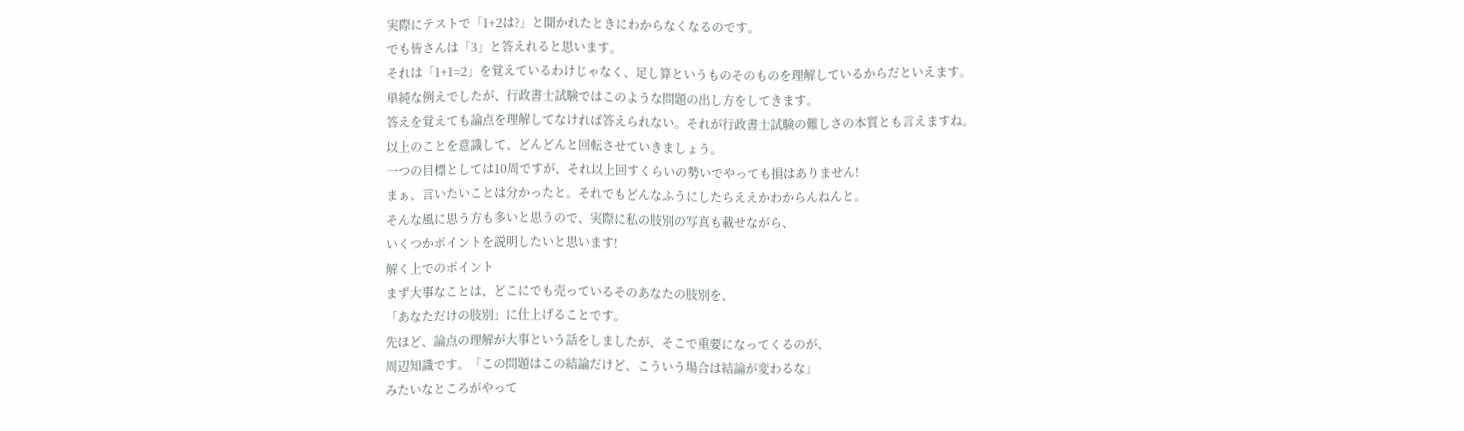実際にテストで「1+2は?」と聞かれたときにわからなくなるのです。
でも皆さんは「3」と答えれると思います。
それは「1+1=2」を覚えているわけじゃなく、足し算というものそのものを理解しているからだといえます。
単純な例えでしたが、行政書士試験ではこのような問題の出し方をしてきます。
答えを覚えても論点を理解してなければ答えられない。それが行政書士試験の難しさの本質とも言えますね。
以上のことを意識して、どんどんと回転させていきましょう。
一つの目標としては10周ですが、それ以上回すくらいの勢いでやっても損はありません!
まぁ、言いたいことは分かったと。それでもどんなふうにしたらええかわからんねんと。
そんな風に思う方も多いと思うので、実際に私の肢別の写真も載せながら、
いくつかポイントを説明したいと思います!
解く上でのポイント
まず大事なことは、どこにでも売っているそのあなたの肢別を、
「あなただけの肢別」に仕上げることです。
先ほど、論点の理解が大事という話をしましたが、そこで重要になってくるのが、
周辺知識です。「この問題はこの結論だけど、こういう場合は結論が変わるな」
みたいなところがやって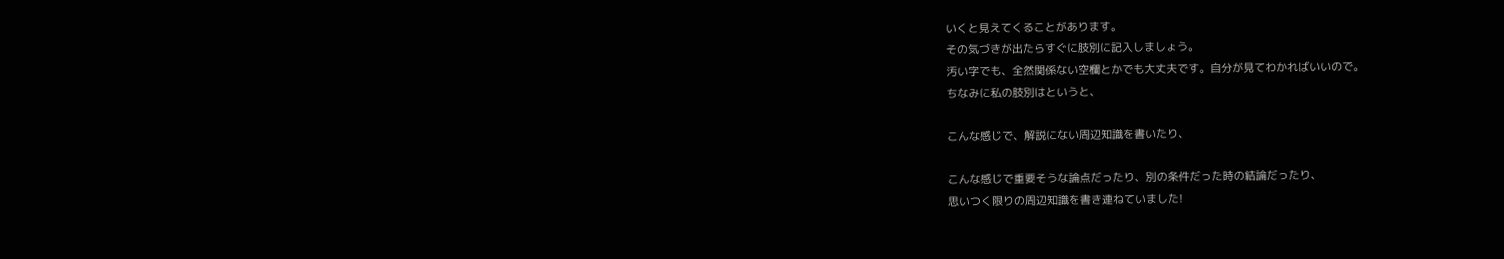いくと見えてくることがあります。
その気づきが出たらすぐに肢別に記入しましょう。
汚い字でも、全然関係ない空欄とかでも大丈夫です。自分が見てわかればいいので。
ちなみに私の肢別はというと、

こんな感じで、解説にない周辺知識を書いたり、

こんな感じで重要そうな論点だったり、別の条件だった時の結論だったり、
思いつく限りの周辺知識を書き連ねていました!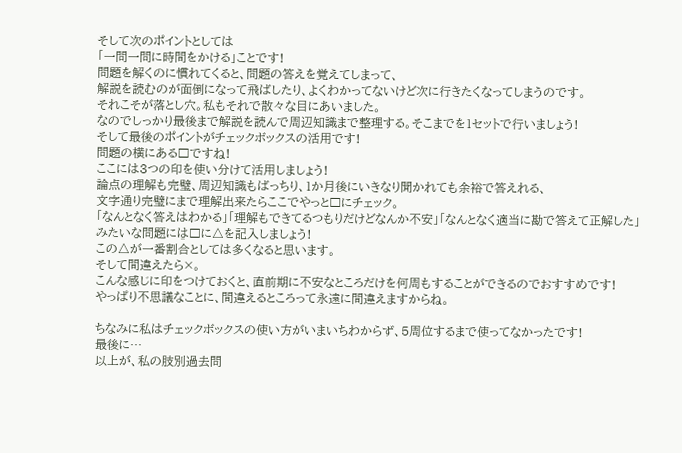そして次のポイントとしては
「一問一問に時間をかける」ことです!
問題を解くのに慣れてくると、問題の答えを覚えてしまって、
解説を読むのが面倒になって飛ばしたり、よくわかってないけど次に行きたくなってしまうのです。
それこそが落とし穴。私もそれで散々な目にあいました。
なのでしっかり最後まで解説を読んで周辺知識まで整理する。そこまでを1セットで行いましょう!
そして最後のポイントがチェックボックスの活用です!
問題の横にある□ですね!
ここには3つの印を使い分けて活用しましょう!
論点の理解も完璧、周辺知識もばっちり、1か月後にいきなり聞かれても余裕で答えれる、
文字通り完璧にまで理解出来たらここでやっと□にチェック。
「なんとなく答えはわかる」「理解もできてるつもりだけどなんか不安」「なんとなく適当に勘で答えて正解した」みたいな問題には̻□に△を記入しましょう!
この△が一番割合としては多くなると思います。
そして間違えたら×。
こんな感じに印をつけておくと、直前期に不安なところだけを何周もすることができるのでおすすめです!
やっぱり不思議なことに、間違えるところって永遠に間違えますからね。

ちなみに私はチェックボックスの使い方がいまいちわからず、5周位するまで使ってなかったです!
最後に…
以上が、私の肢別過去問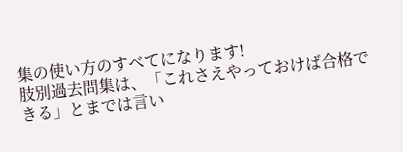集の使い方のすべてになります!
肢別過去問集は、「これさえやっておけば合格できる」とまでは言い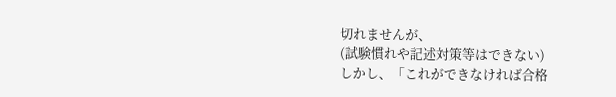切れませんが、
(試験慣れや記述対策等はできない)
しかし、「これができなければ合格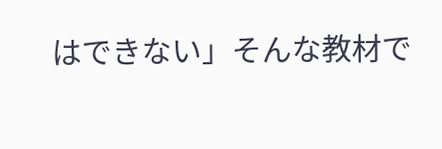はできない」そんな教材で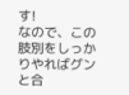す!
なので、この肢別をしっかりやればグンと合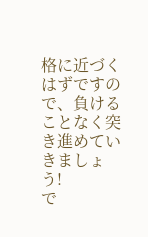格に近づくはずですので、負けることなく突き進めていきましょう!
で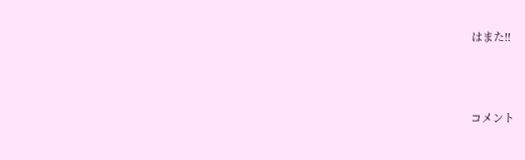はまた!!




コメント